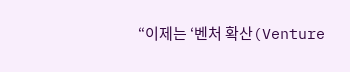“이제는 ‘벤처 확산(Venture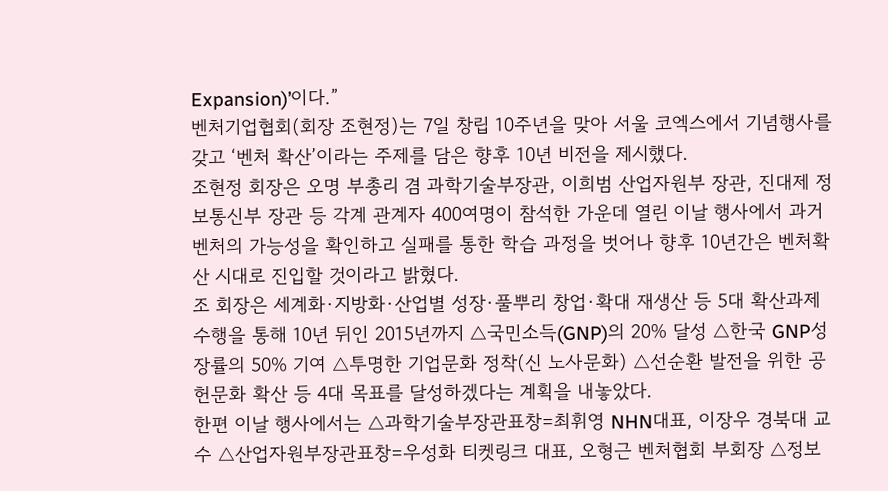Expansion)’이다.”
벤처기업협회(회장 조현정)는 7일 창립 10주년을 맞아 서울 코엑스에서 기념행사를 갖고 ‘벤처 확산’이라는 주제를 담은 향후 10년 비전을 제시했다.
조현정 회장은 오명 부총리 겸 과학기술부장관, 이희범 산업자원부 장관, 진대제 정보통신부 장관 등 각계 관계자 400여명이 참석한 가운데 열린 이날 행사에서 과거 벤처의 가능성을 확인하고 실패를 통한 학습 과정을 벗어나 향후 10년간은 벤처확산 시대로 진입할 것이라고 밝혔다.
조 회장은 세계화·지방화·산업별 성장·풀뿌리 창업·확대 재생산 등 5대 확산과제 수행을 통해 10년 뒤인 2015년까지 △국민소득(GNP)의 20% 달성 △한국 GNP성장률의 50% 기여 △투명한 기업문화 정착(신 노사문화) △선순환 발전을 위한 공헌문화 확산 등 4대 목표를 달성하겠다는 계획을 내놓았다.
한편 이날 행사에서는 △과학기술부장관표창=최휘영 NHN대표, 이장우 경북대 교수 △산업자원부장관표창=우성화 티켓링크 대표, 오형근 벤처협회 부회장 △정보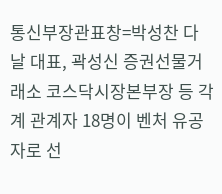통신부장관표창=박성찬 다날 대표, 곽성신 증권선물거래소 코스닥시장본부장 등 각계 관계자 18명이 벤처 유공자로 선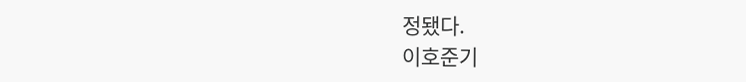정됐다.
이호준기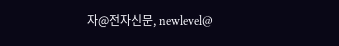자@전자신문, newlevel@